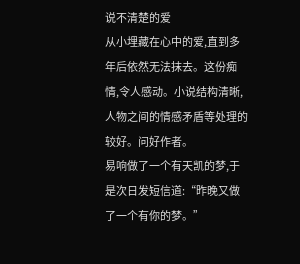说不清楚的爱
从小埋藏在心中的爱,直到多年后依然无法抹去。这份痴情,令人感动。小说结构清晰,人物之间的情感矛盾等处理的较好。问好作者。
易响做了一个有天凯的梦,于是次日发短信道:“昨晚又做了一个有你的梦。”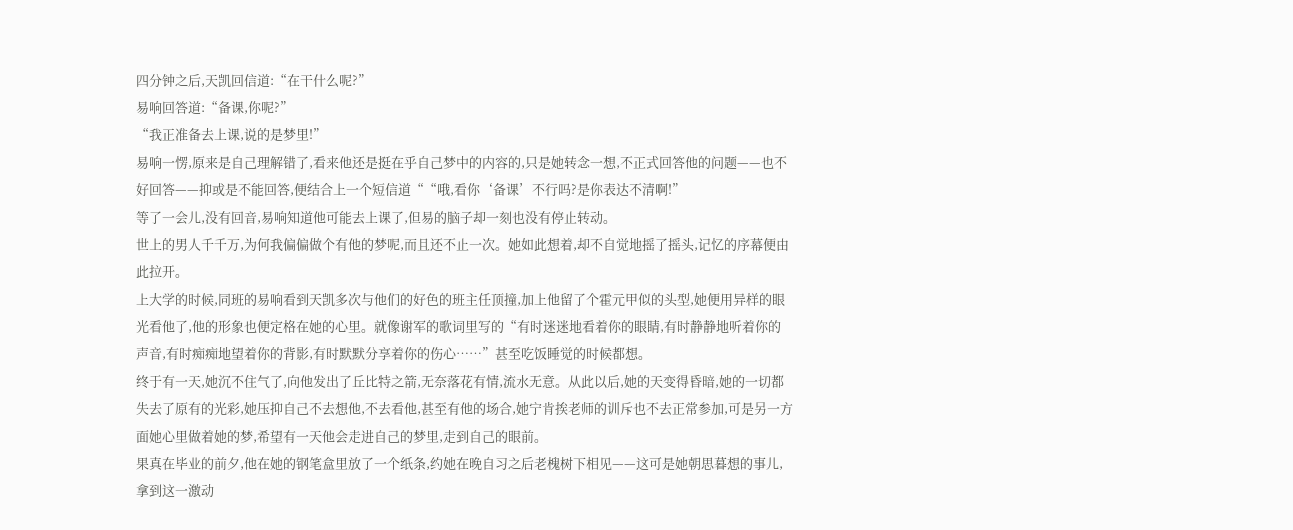四分钟之后,天凯回信道:“在干什么呢?”
易响回答道:“备课,你呢?”
“我正准备去上课,说的是梦里!”
易响一愣,原来是自己理解错了,看来他还是挺在乎自己梦中的内容的,只是她转念一想,不正式回答他的问题——也不好回答——抑或是不能回答,便结合上一个短信道““哦,看你‘备课’不行吗?是你表达不清啊!”
等了一会儿,没有回音,易响知道他可能去上课了,但易的脑子却一刻也没有停止转动。
世上的男人千千万,为何我偏偏做个有他的梦呢,而且还不止一次。她如此想着,却不自觉地摇了摇头,记忆的序幕便由此拉开。
上大学的时候,同班的易响看到天凯多次与他们的好色的班主任顶撞,加上他留了个霍元甲似的头型,她便用异样的眼光看他了,他的形象也便定格在她的心里。就像谢军的歌词里写的“有时迷迷地看着你的眼睛,有时静静地听着你的声音,有时痴痴地望着你的背影,有时默默分享着你的伤心……”甚至吃饭睡觉的时候都想。
终于有一天,她沉不住气了,向他发出了丘比特之箭,无奈落花有情,流水无意。从此以后,她的天变得昏暗,她的一切都失去了原有的光彩,她压抑自己不去想他,不去看他,甚至有他的场合,她宁肯挨老师的训斥也不去正常参加,可是另一方面她心里做着她的梦,希望有一天他会走进自己的梦里,走到自己的眼前。
果真在毕业的前夕,他在她的钢笔盒里放了一个纸条,约她在晚自习之后老槐树下相见——这可是她朝思暮想的事儿,拿到这一激动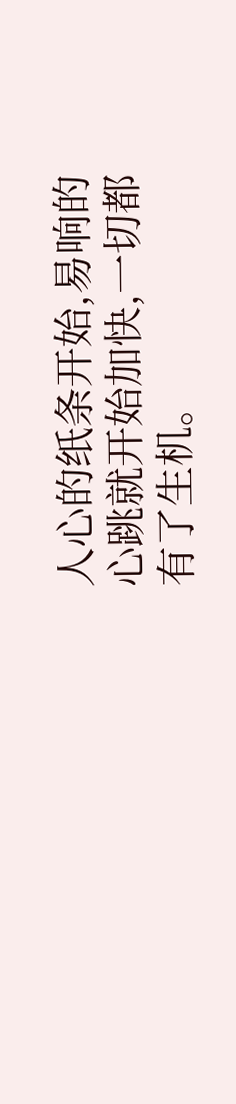人心的纸条开始,易响的心跳就开始加快,一切都有了生机。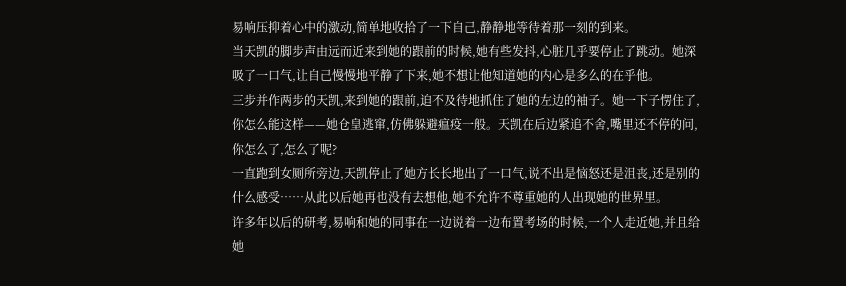易响压抑着心中的激动,简单地收拾了一下自己,静静地等待着那一刻的到来。
当天凯的脚步声由远而近来到她的跟前的时候,她有些发抖,心脏几乎要停止了跳动。她深吸了一口气,让自己慢慢地平静了下来,她不想让他知道她的内心是多么的在乎他。
三步并作两步的天凯,来到她的跟前,迫不及待地抓住了她的左边的袖子。她一下子愣住了,你怎么能这样——她仓皇逃窜,仿佛躲避瘟疫一般。天凯在后边紧追不舍,嘴里还不停的问,你怎么了,怎么了呢?
一直跑到女厕所旁边,天凯停止了她方长长地出了一口气,说不出是恼怒还是沮丧,还是别的什么感受……从此以后她再也没有去想他,她不允许不尊重她的人出现她的世界里。
许多年以后的研考,易响和她的同事在一边说着一边布置考场的时候,一个人走近她,并且给她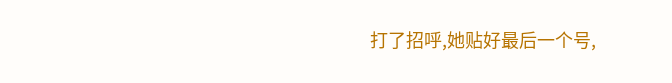打了招呼,她贴好最后一个号,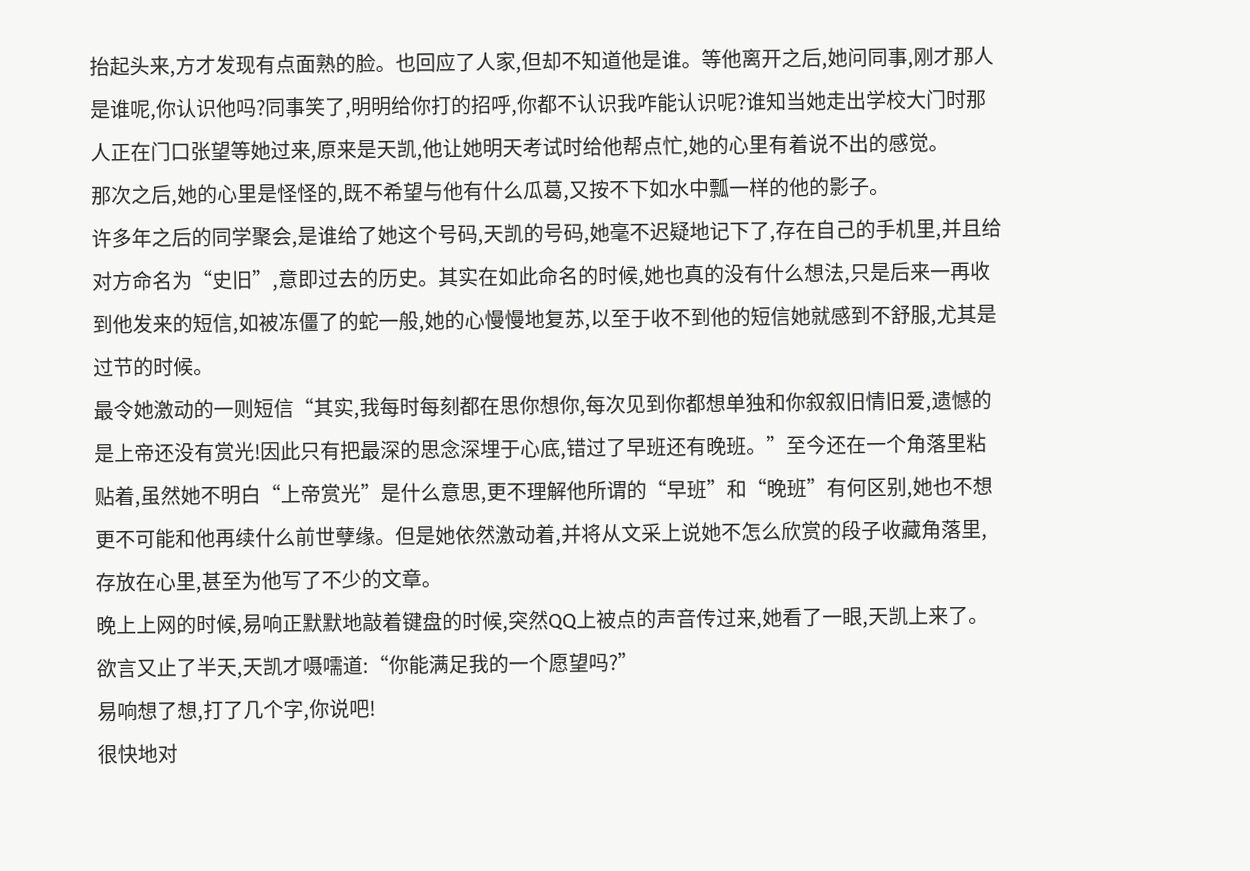抬起头来,方才发现有点面熟的脸。也回应了人家,但却不知道他是谁。等他离开之后,她问同事,刚才那人是谁呢,你认识他吗?同事笑了,明明给你打的招呼,你都不认识我咋能认识呢?谁知当她走出学校大门时那人正在门口张望等她过来,原来是天凯,他让她明天考试时给他帮点忙,她的心里有着说不出的感觉。
那次之后,她的心里是怪怪的,既不希望与他有什么瓜葛,又按不下如水中瓢一样的他的影子。
许多年之后的同学聚会,是谁给了她这个号码,天凯的号码,她毫不迟疑地记下了,存在自己的手机里,并且给对方命名为“史旧”,意即过去的历史。其实在如此命名的时候,她也真的没有什么想法,只是后来一再收到他发来的短信,如被冻僵了的蛇一般,她的心慢慢地复苏,以至于收不到他的短信她就感到不舒服,尤其是过节的时候。
最令她激动的一则短信“其实,我每时每刻都在思你想你,每次见到你都想单独和你叙叙旧情旧爱,遗憾的是上帝还没有赏光!因此只有把最深的思念深埋于心底,错过了早班还有晚班。”至今还在一个角落里粘贴着,虽然她不明白“上帝赏光”是什么意思,更不理解他所谓的“早班”和“晚班”有何区别,她也不想更不可能和他再续什么前世孽缘。但是她依然激动着,并将从文采上说她不怎么欣赏的段子收藏角落里,存放在心里,甚至为他写了不少的文章。
晚上上网的时候,易响正默默地敲着键盘的时候,突然QQ上被点的声音传过来,她看了一眼,天凯上来了。欲言又止了半天,天凯才嗫嚅道:“你能满足我的一个愿望吗?”
易响想了想,打了几个字,你说吧!
很快地对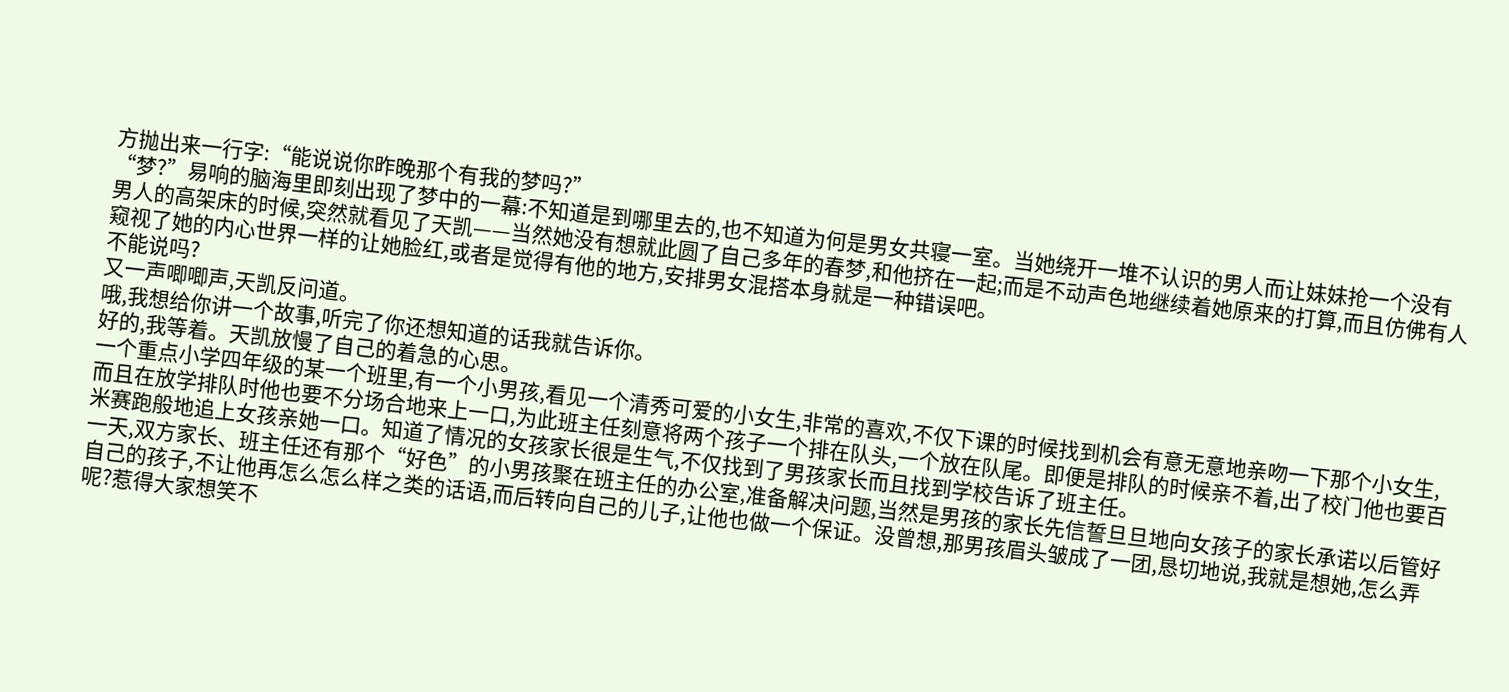方抛出来一行字:“能说说你昨晚那个有我的梦吗?”
“梦?”易响的脑海里即刻出现了梦中的一幕:不知道是到哪里去的,也不知道为何是男女共寝一室。当她绕开一堆不认识的男人而让妹妹抢一个没有男人的高架床的时候,突然就看见了天凯——当然她没有想就此圆了自己多年的春梦,和他挤在一起;而是不动声色地继续着她原来的打算,而且仿佛有人窥视了她的内心世界一样的让她脸红,或者是觉得有他的地方,安排男女混搭本身就是一种错误吧。
不能说吗?
又一声唧唧声,天凯反问道。
哦,我想给你讲一个故事,听完了你还想知道的话我就告诉你。
好的,我等着。天凯放慢了自己的着急的心思。
一个重点小学四年级的某一个班里,有一个小男孩,看见一个清秀可爱的小女生,非常的喜欢,不仅下课的时候找到机会有意无意地亲吻一下那个小女生,而且在放学排队时他也要不分场合地来上一口,为此班主任刻意将两个孩子一个排在队头,一个放在队尾。即便是排队的时候亲不着,出了校门他也要百米赛跑般地追上女孩亲她一口。知道了情况的女孩家长很是生气,不仅找到了男孩家长而且找到学校告诉了班主任。
一天,双方家长、班主任还有那个“好色”的小男孩聚在班主任的办公室,准备解决问题,当然是男孩的家长先信誓旦旦地向女孩子的家长承诺以后管好自己的孩子,不让他再怎么怎么样之类的话语,而后转向自己的儿子,让他也做一个保证。没曾想,那男孩眉头皱成了一团,恳切地说,我就是想她,怎么弄呢?惹得大家想笑不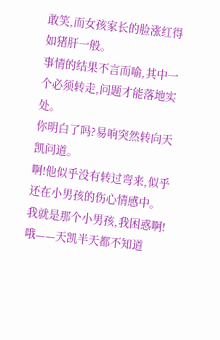敢笑,而女孩家长的脸涨红得如猪肝一般。
事情的结果不言而喻,其中一个必须转走,问题才能落地实处。
你明白了吗?易响突然转向天凯问道。
啊!他似乎没有转过弯来,似乎还在小男孩的伤心情感中。
我就是那个小男孩,我困惑啊!
哦——天凯半天都不知道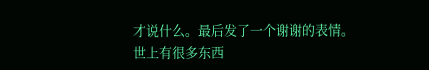才说什么。最后发了一个谢谢的表情。
世上有很多东西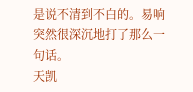是说不清到不白的。易响突然很深沉地打了那么一句话。
天凯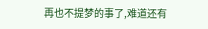再也不提梦的事了,难道还有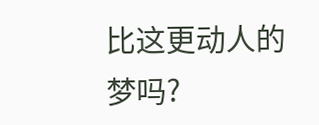比这更动人的梦吗?